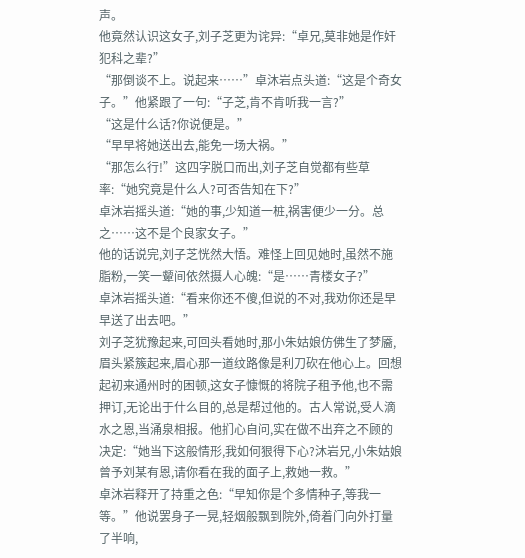声。
他竟然认识这女子,刘子芝更为诧异:“卓兄,莫非她是作奸犯科之辈?”
“那倒谈不上。说起来……”卓沐岩点头道:“这是个奇女子。”他紧跟了一句:“子芝,肯不肯听我一言?”
“这是什么话?你说便是。”
“早早将她送出去,能免一场大祸。”
“那怎么行!”这四字脱口而出,刘子芝自觉都有些草率:“她究竟是什么人?可否告知在下?”
卓沐岩摇头道:“她的事,少知道一桩,祸害便少一分。总之……这不是个良家女子。”
他的话说完,刘子芝恍然大悟。难怪上回见她时,虽然不施脂粉,一笑一颦间依然摄人心魄:“是……青楼女子?”
卓沐岩摇头道:“看来你还不傻,但说的不对,我劝你还是早早送了出去吧。”
刘子芝犹豫起来,可回头看她时,那小朱姑娘仿佛生了梦靥,眉头紧簇起来,眉心那一道纹路像是利刀砍在他心上。回想起初来通州时的困顿,这女子慷慨的将院子租予他,也不需押订,无论出于什么目的,总是帮过他的。古人常说,受人滴水之恩,当涌泉相报。他扪心自问,实在做不出弃之不顾的决定:“她当下这般情形,我如何狠得下心?沐岩兄,小朱姑娘曾予刘某有恩,请你看在我的面子上,救她一救。”
卓沐岩释开了持重之色:“早知你是个多情种子,等我一等。”他说罢身子一晃,轻烟般飘到院外,倚着门向外打量了半响,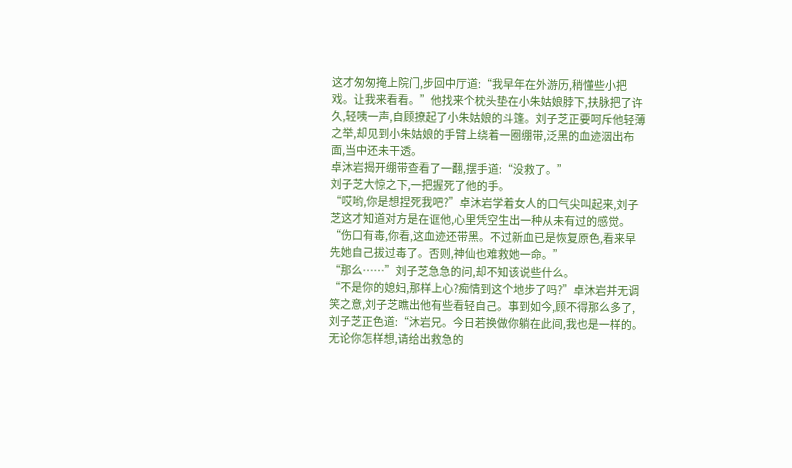这才匆匆掩上院门,步回中厅道:“我早年在外游历,稍懂些小把戏。让我来看看。”他找来个枕头垫在小朱姑娘脖下,扶脉把了许久,轻咦一声,自顾撩起了小朱姑娘的斗篷。刘子芝正要呵斥他轻薄之举,却见到小朱姑娘的手臂上绕着一圈绷带,泛黑的血迹洇出布面,当中还未干透。
卓沐岩揭开绷带查看了一翻,摆手道:“没救了。”
刘子芝大惊之下,一把握死了他的手。
“哎哟,你是想捏死我吧?”卓沐岩学着女人的口气尖叫起来,刘子芝这才知道对方是在诓他,心里凭空生出一种从未有过的感觉。
“伤口有毒,你看,这血迹还带黑。不过新血已是恢复原色,看来早先她自己拔过毒了。否则,神仙也难救她一命。”
“那么……”刘子芝急急的问,却不知该说些什么。
“不是你的媳妇,那样上心?痴情到这个地步了吗?”卓沐岩并无调笑之意,刘子芝瞧出他有些看轻自己。事到如今,顾不得那么多了,刘子芝正色道:“沐岩兄。今日若换做你躺在此间,我也是一样的。无论你怎样想,请给出救急的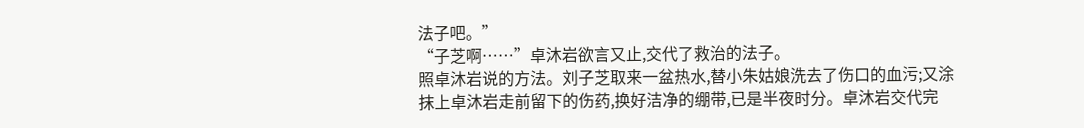法子吧。”
“子芝啊……”卓沐岩欲言又止,交代了救治的法子。
照卓沐岩说的方法。刘子芝取来一盆热水,替小朱姑娘洗去了伤口的血污;又涂抹上卓沐岩走前留下的伤药,换好洁净的绷带,已是半夜时分。卓沐岩交代完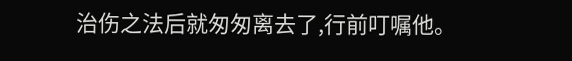治伤之法后就匆匆离去了,行前叮嘱他。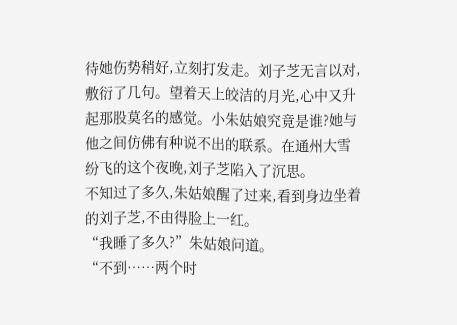待她伤势稍好,立刻打发走。刘子芝无言以对,敷衍了几句。望着天上皎洁的月光,心中又升起那股莫名的感觉。小朱姑娘究竟是谁?她与他之间仿佛有种说不出的联系。在通州大雪纷飞的这个夜晚,刘子芝陷入了沉思。
不知过了多久,朱姑娘醒了过来,看到身边坐着的刘子芝,不由得脸上一红。
“我睡了多久?”朱姑娘问道。
“不到……两个时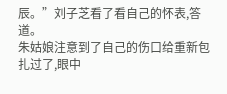辰。”刘子芝看了看自己的怀表,答道。
朱姑娘注意到了自己的伤口给重新包扎过了,眼中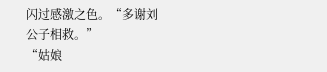闪过感激之色。“多谢刘公子相救。”
“姑娘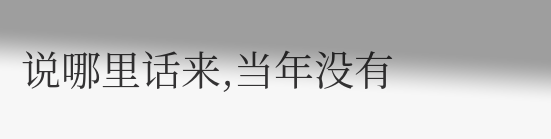说哪里话来,当年没有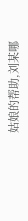姑娘的帮助,刘某哪